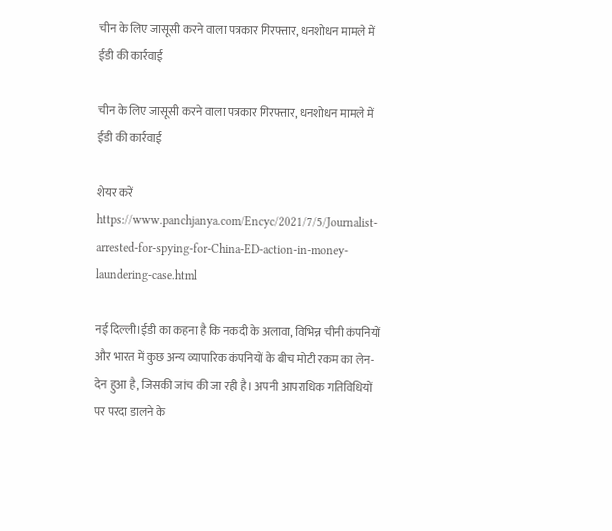चीन के लिए जासूसी करने वाला पत्रकार गिरफ्तार, धनशोधन मामले में ईडी की कार्रवाई

चीन के लिए जासूसी करने वाला पत्रकार गिरफ्तार, धनशोधन मामले में ईडी की कार्रवाई

शेयर करें
https://www.panchjanya.com/Encyc/2021/7/5/Journalist-arrested-for-spying-for-China-ED-action-in-money-laundering-case.html

नई दिल्ली।ईडी का कहना है कि नकदी के अलावा, विभिन्न चीनी कंपनियों और भारत में कुछ अन्य व्यापारिक कंपनियों के बीच मोटी रकम का लेन-देन हुआ है, जिसकी जांच की जा रही है। अपनी आपराधिक गतिविधियों पर परदा डालने के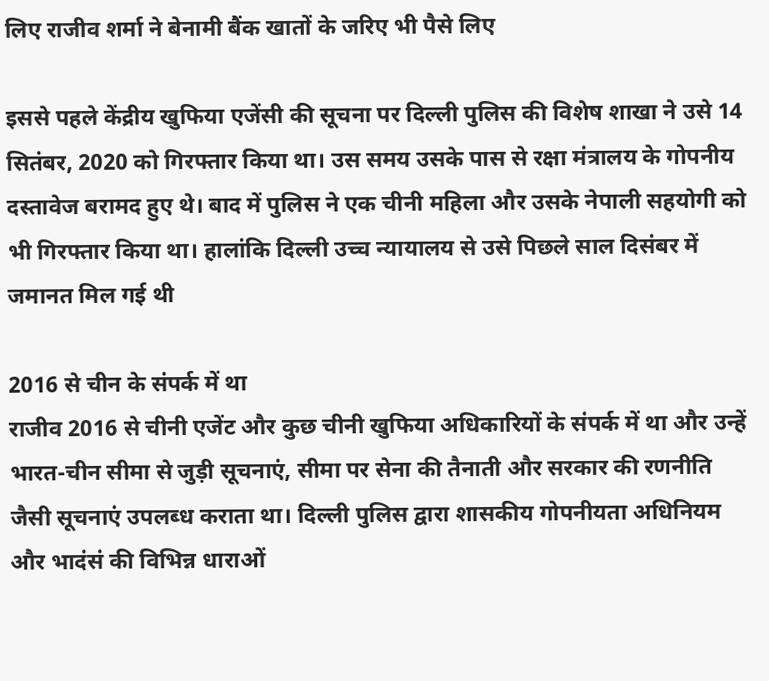लिए राजीव शर्मा ने बेनामी बैंक खातों के जरिए भी पैसे लिए

इससे पहले केंद्रीय खुफिया एजेंसी की सूचना पर दिल्‍ली पुलिस की विशेष शाखा ने उसे 14 सितंबर, 2020 को गिरफ्तार किया था। उस समय उसके पास से रक्षा मंत्रालय के गोपनीय दस्तावेज बरामद हुए थे। बाद में पुलिस ने एक चीनी महिला और उसके नेपाली सहयोगी को भी गिरफ्तार किया था। हालांकि दिल्‍ली उच्‍च न्‍यायालय से उसे पिछले साल दिसंबर में जमानत मिल गई थी

2016 से चीन के संपर्क में था
राजीव 2016 से चीनी एजेंट और कुछ चीनी खुफिया अधिकारियों के संपर्क में था और उन्‍हें भारत-चीन सीमा से जुड़ी सूचनाएं, सीमा पर सेना की तैनाती और सरकार की रणनीति जैसी सूचनाएं उपलब्‍ध कराता था। दिल्‍ली पुलिस द्वारा शासकीय गोपनीयता अधिनियम और भादंसं की विभिन्न धाराओं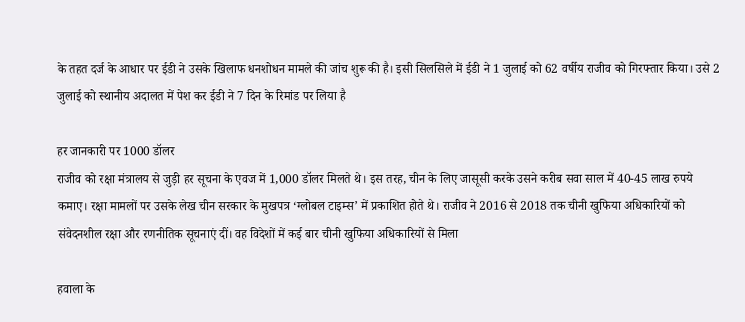के तहत दर्ज के आधार पर ईडी ने उसके खिलाफ धनशोधन मामले की जांच शुरू की है। इसी सिलसिले में ईडी ने 1 जुलाई को 62 वर्षीय राजीव को गिरफ्तार किया। उसे 2 जुलाई को स्‍थानीय अदालत में पेश कर ईडी ने 7 दिन के रिमांड पर लिया है

हर जानकारी पर 1000 डॉलर
राजीव को रक्षा मंत्रालय से जुड़ी हर सूचना के एवज में 1,000 डॉलर मिलते थे। इस तरह, चीन के लिए जासूसी करके उसने करीब सवा साल में 40-45 लाख रुपये कमाए। रक्षा मामलों पर उसके लेख चीन सरकार के मुखपत्र ‘ग्लोबल टाइम्स’ में प्रकाशित होते थे। राजीव ने 2016 से 2018 तक चीनी खुफिया अधिकारियों को संवेदनशील रक्षा और रणनीतिक सूचनाएं दीं। वह विदेशों में कई बार चीनी खुफिया अधिकारियों से मिला

हवाला के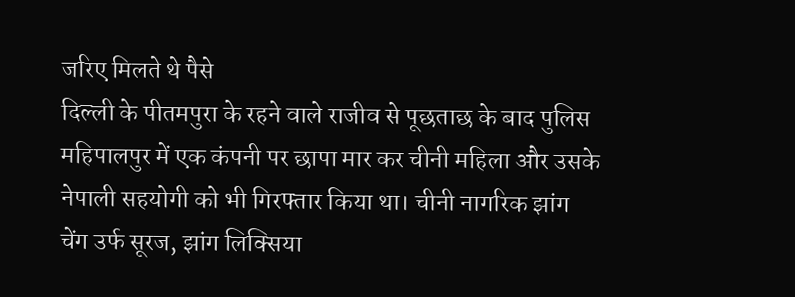जरिए मिलते थे पैसे
दिल्‍ली के पीतमपुरा के रहने वाले राजीव से पूछताछ के बाद पुलिस महिपालपुर में एक कंपनी पर छापा मार कर चीनी महिला और उसके नेपाली सहयोगी को भी गिरफ्तार किया था। चीनी नागरिक झांग चेंग उर्फ सूरज, झांग लिक्सिया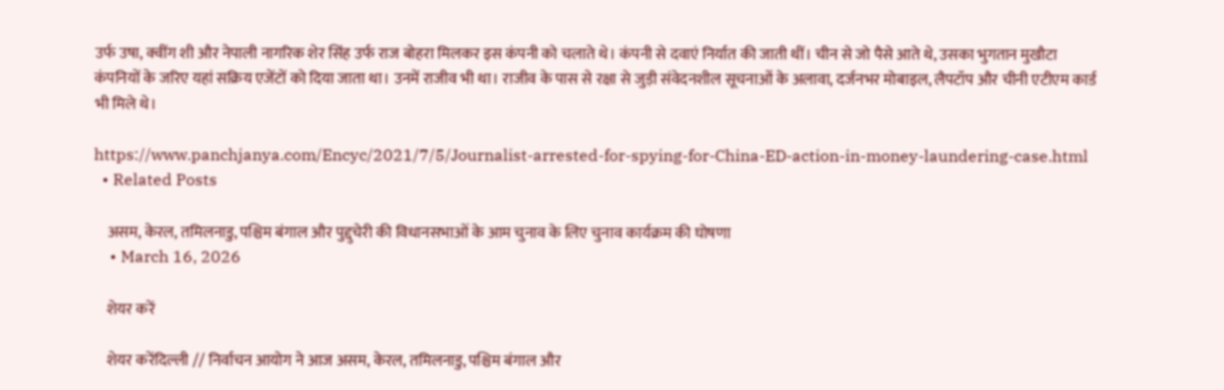उर्फ उषा, क्वींग शी और नेपाली नागरिक शेर सिंह उर्फ राज बोहरा मिलकर इस कंपनी को चलाते थे। कंपनी से दवाएं निर्यात की जाती थीं। चीन से जो पैसे आते थे, उसका भुगतान मुखौटा कंपनियों के जरिए यहां सक्रिय एजेंटों को दिया जाता था। उनमें राजीव भी था। राजीव के पास से रक्षा से जुड़ी संवेदनशील सूचनाओं के अलावा, दर्जनभर मोबाइल, लैपटॉप और चीनी एटीएम कार्ड भी मिले थे।

https://www.panchjanya.com/Encyc/2021/7/5/Journalist-arrested-for-spying-for-China-ED-action-in-money-laundering-case.html
  • Related Posts

    असम, केरल, तमिलनाडु, पश्चिम बंगाल और पुद्दुचेरी की विधानसभाओं के आम चुनाव के लिए चुनाव कार्यक्रम की घोषणा
    • March 16, 2026

    शेयर करें

    शेयर करेंदिल्ली // निर्वाचन आयोग ने आज असम, केरल, तमिलनाडु, पश्चिम बंगाल और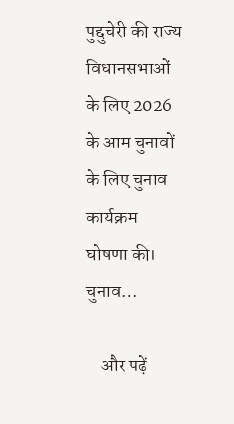पुद्दुचेरी की राज्य विधानसभाओं के लिए 2026 के आम चुनावों के लिए चुनाव कार्यक्रम घोषणा की। चुनाव…

    और पढ़ें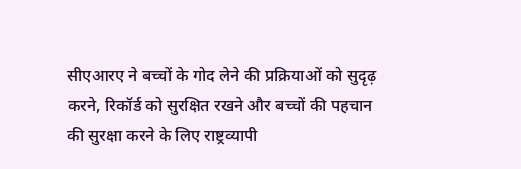सीएआरए ने बच्‍चों के गोद लेने की प्रक्रियाओं को सुदृढ़ करने, रिकॉर्ड को सुरक्षित रखने और बच्चों की पहचान की सुरक्षा करने के लिए राष्ट्रव्यापी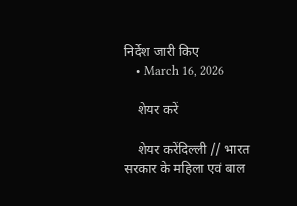निर्देश जारी किए
    • March 16, 2026

    शेयर करें

    शेयर करेंदिल्ली // भारत सरकार के महिला एवं बाल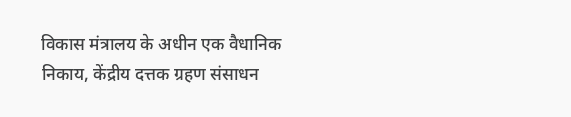विकास मंत्रालय के अधीन एक वैधानिक निकाय, केंद्रीय दत्तक ग्रहण संसाधन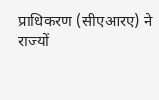प्राधिकरण (सीएआरए) ने राज्यों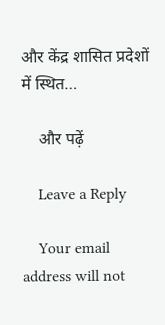और केंद्र शासित प्रदेशों में स्थित…

    और पढ़ें

    Leave a Reply

    Your email address will not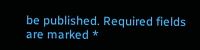be published. Required fields are marked *